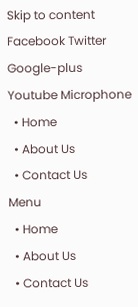Skip to content
Facebook Twitter Google-plus Youtube Microphone
  • Home
  • About Us
  • Contact Us
Menu
  • Home
  • About Us
  • Contact Us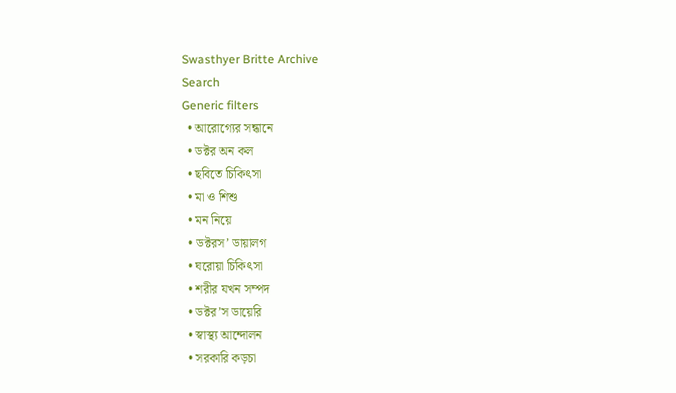Swasthyer Britte Archive
Search
Generic filters
  • আরোগ্যের সন্ধানে
  • ডক্টর অন কল
  • ছবিতে চিকিৎসা
  • মা ও শিশু
  • মন নিয়ে
  • ডক্টরস’ ডায়ালগ
  • ঘরোয়া চিকিৎসা
  • শরীর যখন সম্পদ
  • ডক্টর’স ডায়েরি
  • স্বাস্থ্য আন্দোলন
  • সরকারি কড়চা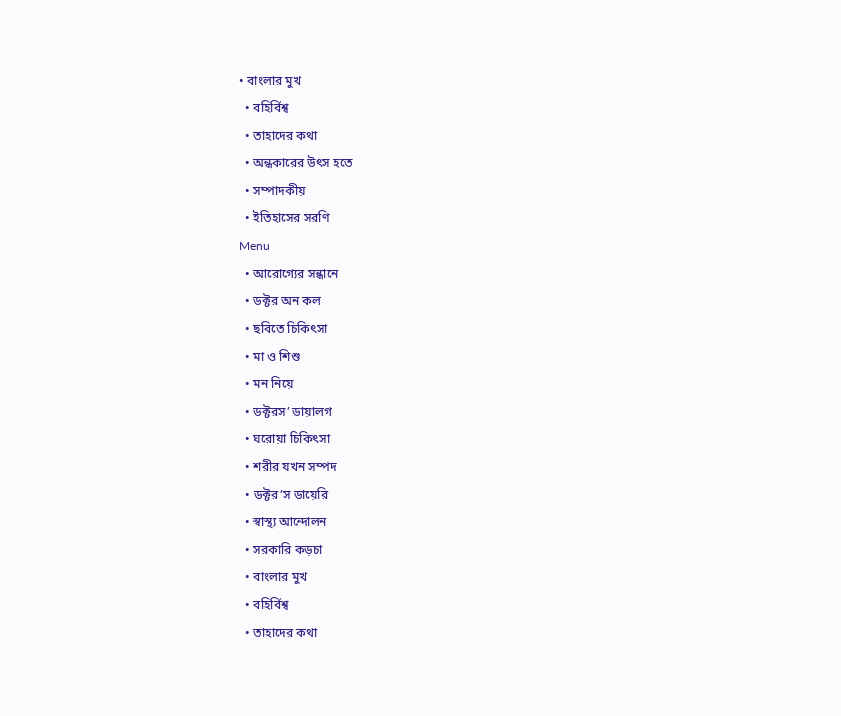• বাংলার মুখ
  • বহির্বিশ্ব
  • তাহাদের কথা
  • অন্ধকারের উৎস হতে
  • সম্পাদকীয়
  • ইতিহাসের সরণি
Menu
  • আরোগ্যের সন্ধানে
  • ডক্টর অন কল
  • ছবিতে চিকিৎসা
  • মা ও শিশু
  • মন নিয়ে
  • ডক্টরস’ ডায়ালগ
  • ঘরোয়া চিকিৎসা
  • শরীর যখন সম্পদ
  • ডক্টর’স ডায়েরি
  • স্বাস্থ্য আন্দোলন
  • সরকারি কড়চা
  • বাংলার মুখ
  • বহির্বিশ্ব
  • তাহাদের কথা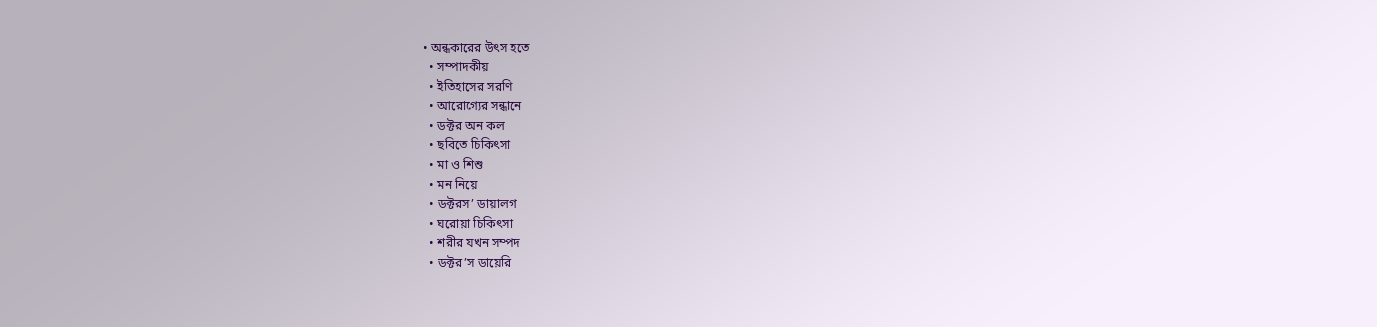• অন্ধকারের উৎস হতে
  • সম্পাদকীয়
  • ইতিহাসের সরণি
  • আরোগ্যের সন্ধানে
  • ডক্টর অন কল
  • ছবিতে চিকিৎসা
  • মা ও শিশু
  • মন নিয়ে
  • ডক্টরস’ ডায়ালগ
  • ঘরোয়া চিকিৎসা
  • শরীর যখন সম্পদ
  • ডক্টর’স ডায়েরি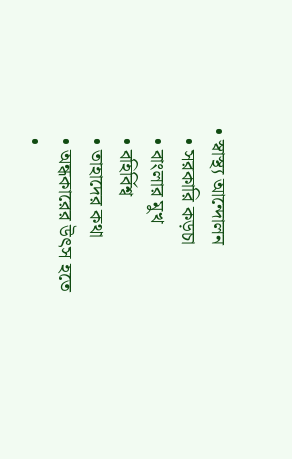• স্বাস্থ্য আন্দোলন
  • সরকারি কড়চা
  • বাংলার মুখ
  • বহির্বিশ্ব
  • তাহাদের কথা
  • অন্ধকারের উৎস হতে
  •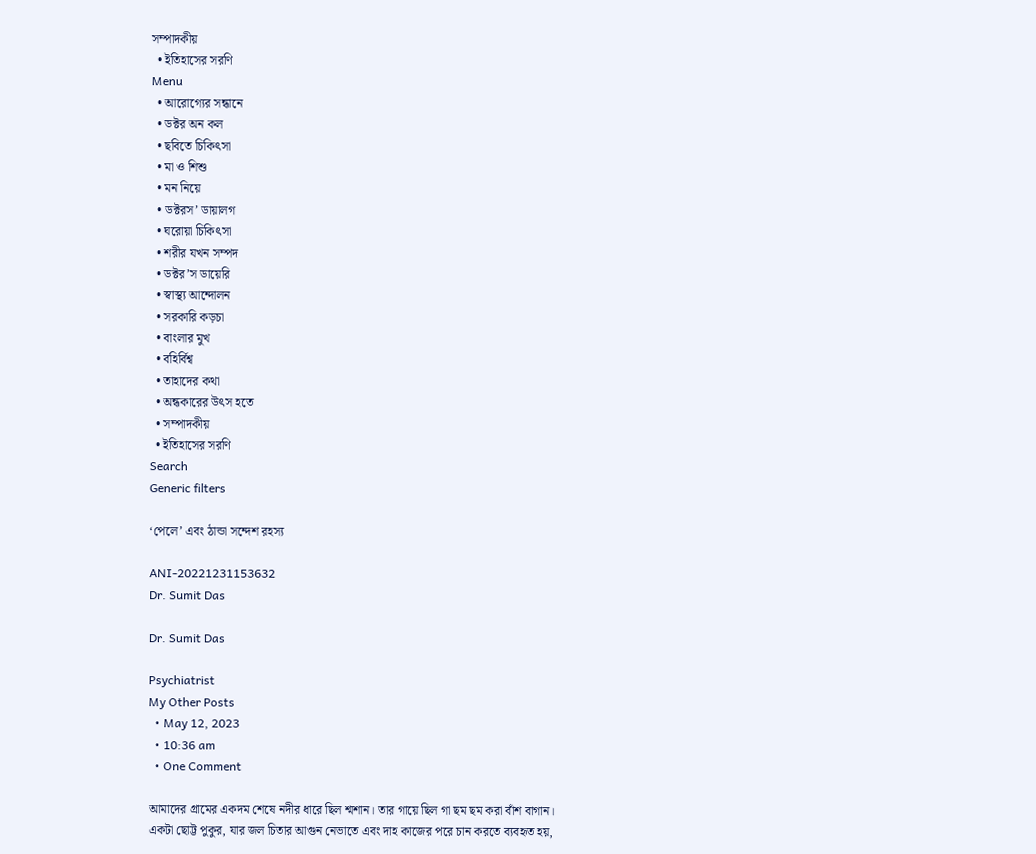সম্পাদকীয়
  • ইতিহাসের সরণি
Menu
  • আরোগ্যের সন্ধানে
  • ডক্টর অন কল
  • ছবিতে চিকিৎসা
  • মা ও শিশু
  • মন নিয়ে
  • ডক্টরস’ ডায়ালগ
  • ঘরোয়া চিকিৎসা
  • শরীর যখন সম্পদ
  • ডক্টর’স ডায়েরি
  • স্বাস্থ্য আন্দোলন
  • সরকারি কড়চা
  • বাংলার মুখ
  • বহির্বিশ্ব
  • তাহাদের কথা
  • অন্ধকারের উৎস হতে
  • সম্পাদকীয়
  • ইতিহাসের সরণি
Search
Generic filters

‘পেলে’ এবং ঠান্ডা সন্দেশ রহস্য

ANI-20221231153632
Dr. Sumit Das

Dr. Sumit Das

Psychiatrist
My Other Posts
  • May 12, 2023
  • 10:36 am
  • One Comment

আমাদের গ্রামের একদম শেষে নদীর ধারে ছিল শ্মশান। তার গায়ে ছিল গা ছম ছম করা বাঁশ বাগান। একটা ছোট্ট পুকুর, যার জল চিতার আগুন নেভাতে এবং দাহ কাজের পরে চান করতে ব্যবহৃত হয়,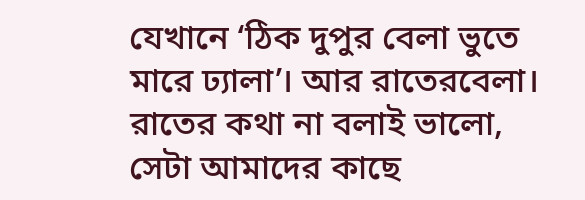যেখানে ‘ঠিক দুপুর বেলা ভুতে মারে ঢ্যালা’। আর রাতেরবেলা। রাতের কথা না বলাই ভালো, সেটা আমাদের কাছে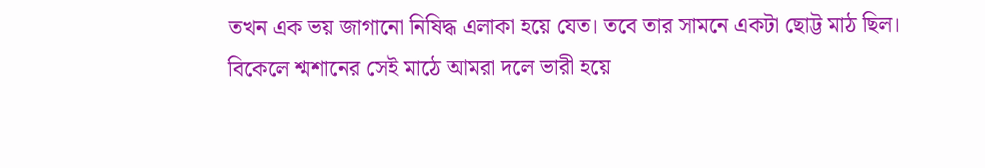তখন এক ভয় জাগানো নিষিদ্ধ এলাকা হয়ে যেত। তবে তার সামনে একটা ছোট্ট মাঠ ছিল। বিকেলে শ্মশানের সেই মাঠে আমরা দলে ভারী হয়ে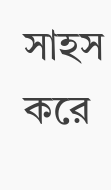সাহস করে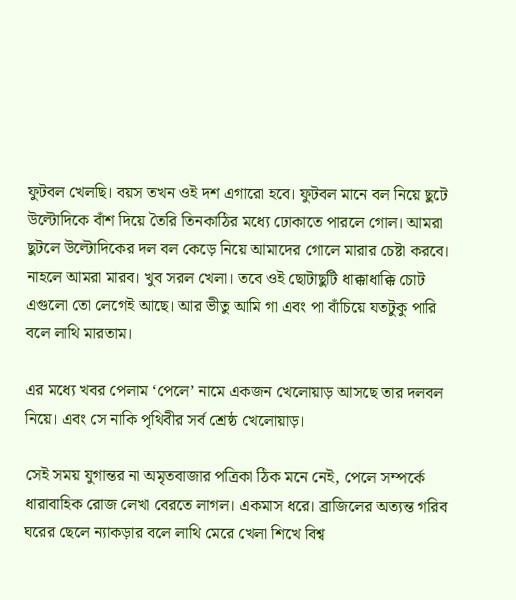ফুটবল খেলছি। বয়স তখন ওই দশ এগারো হবে। ফুটবল মানে বল নিয়ে ছুটে উল্টোদিকে বাঁশ দিয়ে তৈরি তিনকাঠির মধ্যে ঢোকাতে পারলে গোল। আমরা ছুটলে উল্টোদিকের দল বল কেড়ে নিয়ে আমাদের গোলে মারার চেষ্টা করবে। নাহলে আমরা মারব। খুব সরল খেলা। তবে ওই ছোটাছুটি ধাক্কাধাক্কি চোট এগুলো তো লেগেই আছে। আর ভীতু আমি গা এবং পা বাঁচিয়ে যতটুকু পারি বলে লাথি মারতাম।

এর মধ্যে খবর পেলাম ‘পেলে’ নামে একজন খেলোয়াড় আসছে তার দলবল নিয়ে। এবং সে নাকি পৃথিবীর সর্ব শ্রেষ্ঠ খেলোয়াড়।

সেই সময় যুগান্তর না অমৃতবাজার পত্রিকা ঠিক মনে নেই, পেলে সম্পর্কে ধারাবাহিক রোজ লেখা বেরতে লাগল। একমাস ধরে। ব্রাজিলের অত্যন্ত গরিব ঘরের ছেলে ন্যাকড়ার বলে লাথি মেরে খেলা শিখে বিশ্ব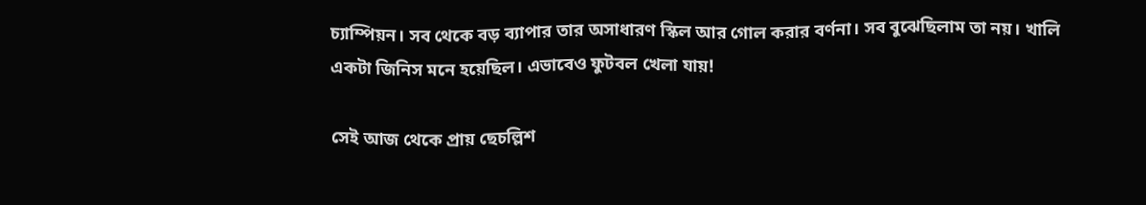চ্যাম্পিয়ন। সব থেকে বড় ব্যাপার তার অসাধারণ স্কিল আর গোল করার বর্ণনা। সব বুঝেছিলাম তা নয়। খালি একটা জিনিস মনে হয়েছিল। এভাবেও ফুটবল খেলা যায়!

সেই আজ থেকে প্রায় ছেচল্লিশ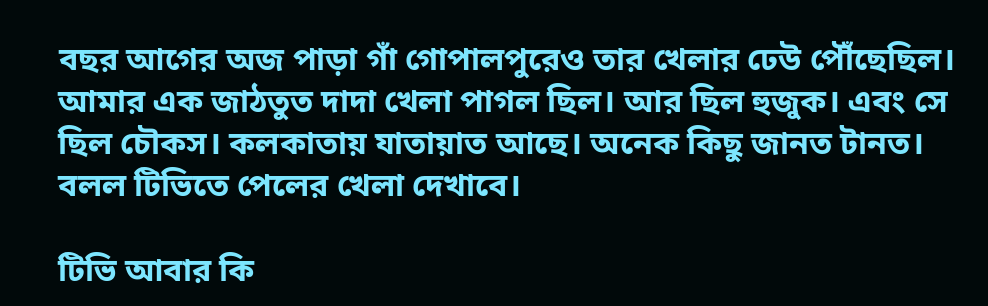বছর আগের অজ পাড়া গাঁ গোপালপুরেও তার খেলার ঢেউ পৌঁছেছিল। আমার এক জাঠতুত দাদা খেলা পাগল ছিল। আর ছিল হুজুক। এবং সে ছিল চৌকস। কলকাতায় যাতায়াত আছে। অনেক কিছু জানত টানত। বলল টিভিতে পেলের খেলা দেখাবে।

টিভি আবার কি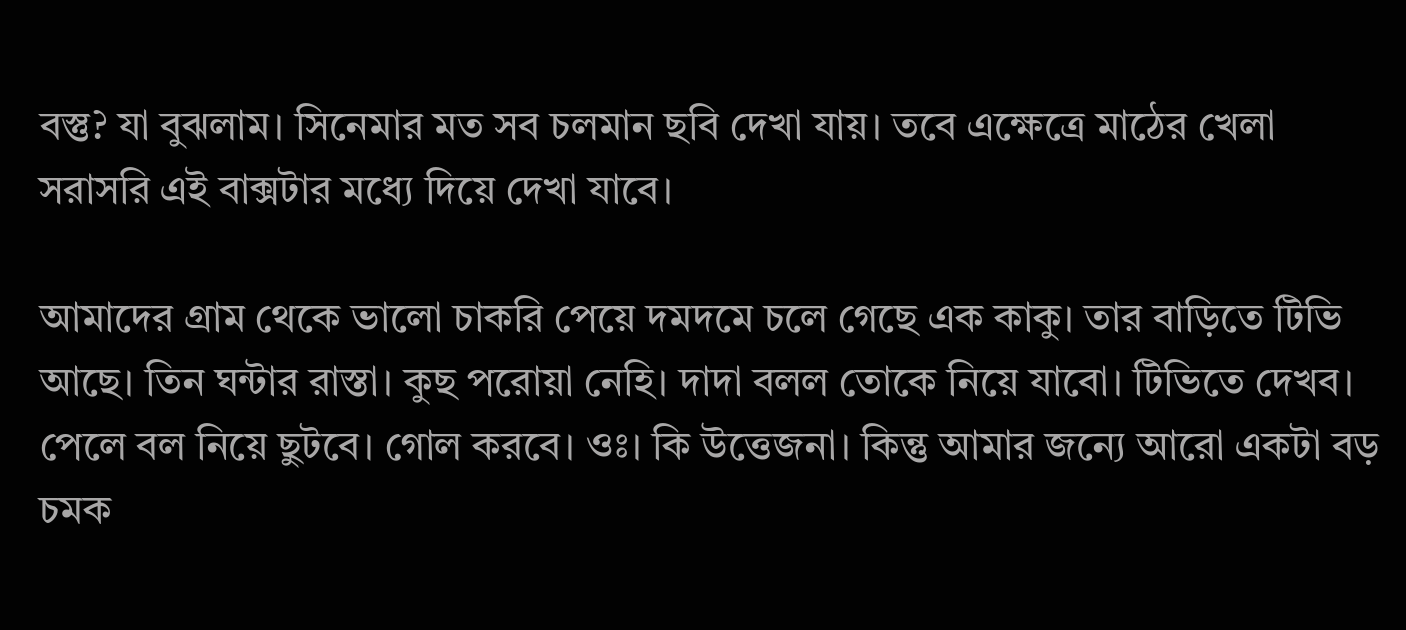বস্তু? যা বুঝলাম। সিনেমার মত সব চলমান ছবি দেখা যায়। তবে এক্ষেত্রে মাঠের খেলা সরাসরি এই বাক্সটার মধ্যে দিয়ে দেখা যাবে।

আমাদের গ্রাম থেকে ভালো চাকরি পেয়ে দমদমে চলে গেছে এক কাকু। তার বাড়িতে টিভি আছে। তিন ঘন্টার রাস্তা। কুছ পরোয়া নেহি। দাদা বলল তোকে নিয়ে যাবো। টিভিতে দেখব। পেলে বল নিয়ে ছুটবে। গোল করবে। ওঃ। কি উত্তেজনা। কিন্তু আমার জন্যে আরো একটা বড় চমক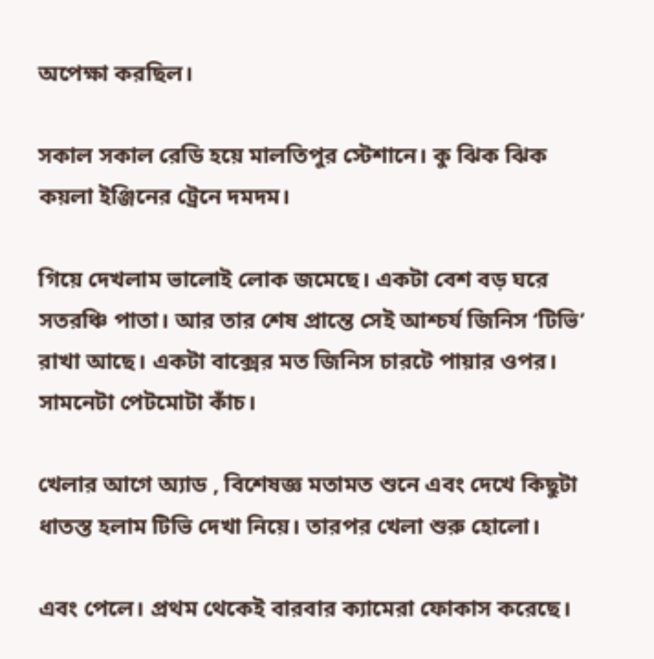অপেক্ষা করছিল।

সকাল সকাল রেডি হয়ে মালতিপুর স্টেশানে। কু ঝিক ঝিক কয়লা ইঞ্জিনের ট্রেনে দমদম।

গিয়ে দেখলাম ভালোই লোক জমেছে। একটা বেশ বড় ঘরে সতরঞ্চি পাতা। আর তার শেষ প্রান্তে সেই আশ্চর্য জিনিস ‘টিভি’ রাখা আছে। একটা বাক্সের মত জিনিস চারটে পায়ার ওপর। সামনেটা পেটমোটা কাঁচ।

খেলার আগে অ্যাড , বিশেষজ্ঞ মতামত শুনে এবং দেখে কিছুটা ধাতস্ত হলাম টিভি দেখা নিয়ে। তারপর খেলা শুরু হোলো।

এবং পেলে। প্রথম থেকেই বারবার ক্যামেরা ফোকাস করেছে।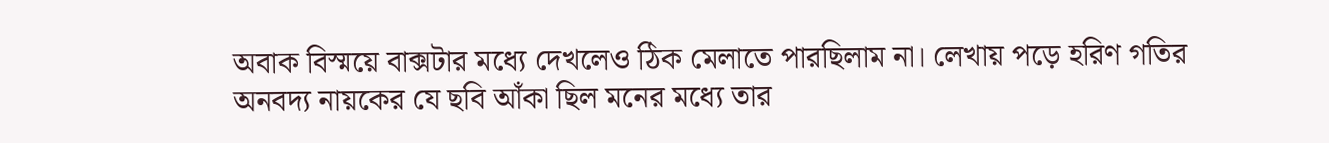অবাক বিস্ময়ে বাক্সটার মধ্যে দেখলেও ঠিক মেলাতে পারছিলাম না। লেখায় পড়ে হরিণ গতির অনবদ্য নায়কের যে ছবি আঁকা ছিল মনের মধ্যে তার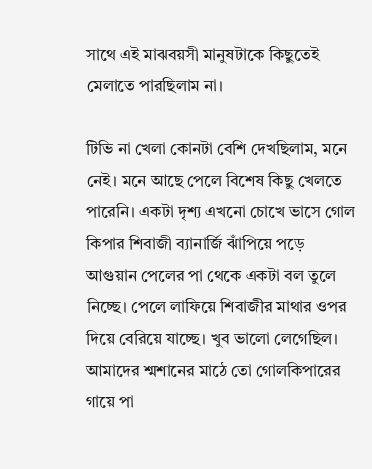সাথে এই মাঝবয়সী মানুষটাকে কিছুতেই মেলাতে পারছিলাম না।

টিভি না খেলা কোনটা বেশি দেখছিলাম, মনে নেই। মনে আছে পেলে বিশেষ কিছু খেলতে পারেনি। একটা দৃশ্য এখনো চোখে ভাসে গোল কিপার শিবাজী ব্যানার্জি ঝাঁপিয়ে পড়ে আগুয়ান পেলের পা থেকে একটা বল তুলে নিচ্ছে। পেলে লাফিয়ে শিবাজীর মাথার ওপর দিয়ে বেরিয়ে যাচ্ছে। খুব ভালো লেগেছিল। আমাদের শ্মশানের মাঠে তো গোলকিপারের গায়ে পা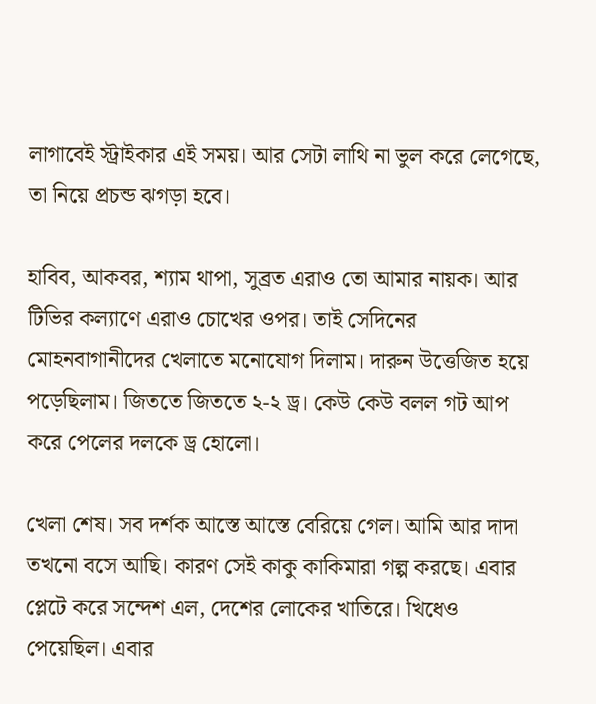লাগাবেই স্ট্রাইকার এই সময়। আর সেটা লাথি না ভুল করে লেগেছে, তা নিয়ে প্রচন্ড ঝগড়া হবে।

হাবিব, আকবর, শ্যাম থাপা, সুব্রত এরাও তো আমার নায়ক। আর টিভির কল্যাণে এরাও চোখের ওপর। তাই সেদিনের মোহনবাগানীদের খেলাতে মনোযোগ দিলাম। দারুন উত্তেজিত হয়ে পড়েছিলাম। জিততে জিততে ২-২ ড্র। কেউ কেউ বলল গট আপ করে পেলের দলকে ড্র হোলো।

খেলা শেষ। সব দর্শক আস্তে আস্তে বেরিয়ে গেল। আমি আর দাদা তখনো বসে আছি। কারণ সেই কাকু কাকিমারা গল্প করছে। এবার প্লেটে করে সন্দেশ এল, দেশের লোকের খাতিরে। খিধেও পেয়েছিল। এবার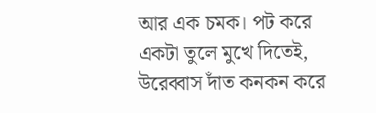আর এক চমক। পট করে একটা তুলে মুখে দিতেই, উরেব্বাস দাঁত কনকন করে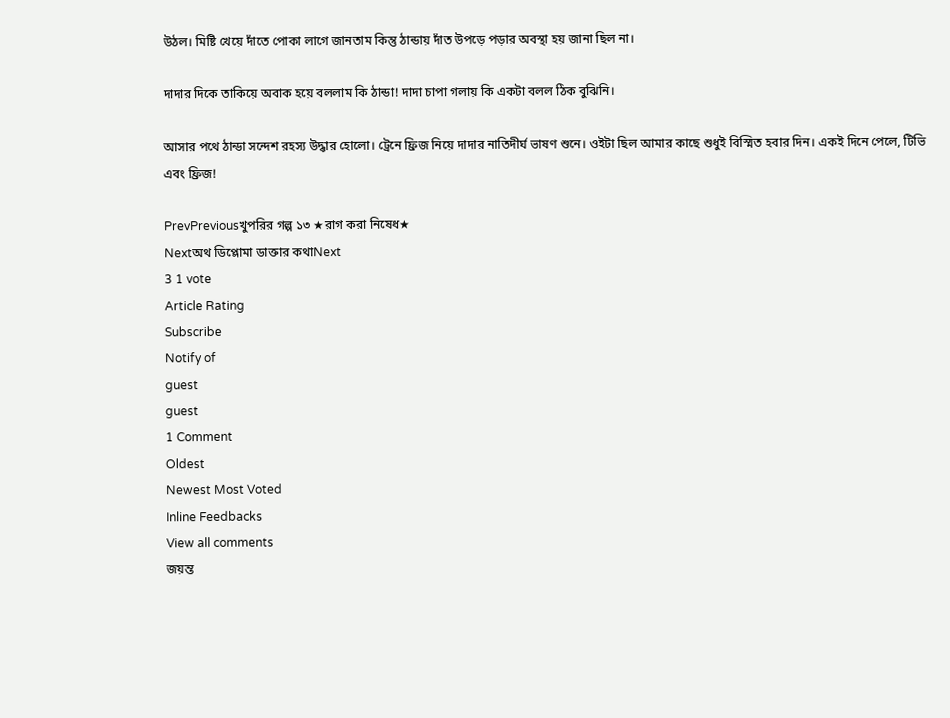উঠল। মিষ্টি খেয়ে দাঁতে পোকা লাগে জানতাম কিন্তু ঠান্ডায় দাঁত উপড়ে পড়ার অবস্থা হয় জানা ছিল না।

দাদার দিকে তাকিয়ে অবাক হয়ে বললাম কি ঠান্ডা! দাদা চাপা গলায় কি একটা বলল ঠিক বুঝিনি।

আসার পথে ঠান্ডা সন্দেশ রহস্য উদ্ধার হোলো। ট্রেনে ফ্রিজ নিয়ে দাদার নাতিদীর্ঘ ভাষণ শুনে। ওইটা ছিল আমার কাছে শুধুই বিস্মিত হবার দিন। একই দিনে পেলে, টিভি এবং ফ্রিজ!

PrevPreviousখুপরির গল্প ১৩ ★রাগ করা নিষেধ★
Nextঅথ ডিপ্লোমা ডাক্তার কথাNext
3 1 vote
Article Rating
Subscribe
Notify of
guest
guest
1 Comment
Oldest
Newest Most Voted
Inline Feedbacks
View all comments
জয়ন্ত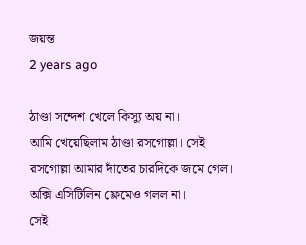জয়ন্ত
2 years ago

ঠাণ্ডা সন্দেশ খেলে কিস্যু অয় না।
আমি খেয়েছিলাম ঠাণ্ডা রসগোল্লা। সেই রসগোল্লা আমার দাঁতের চারদিকে জমে গেল। অক্সি এসিটিলিন ফ্লেমেও গলল না।
সেই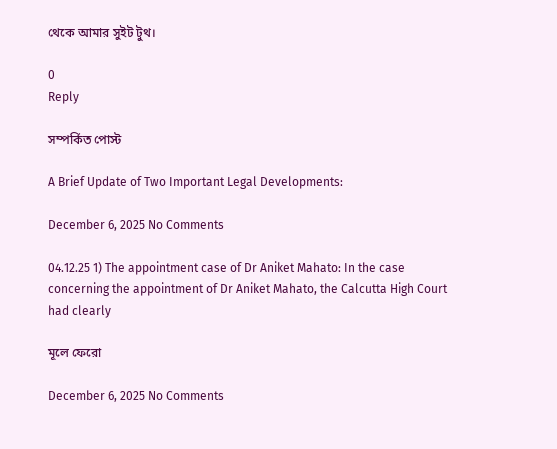থেকে আমার সুইট টুথ।

0
Reply

সম্পর্কিত পোস্ট

A Brief Update of Two Important Legal Developments:

December 6, 2025 No Comments

04.12.25 1) The appointment case of Dr Aniket Mahato: In the case concerning the appointment of Dr Aniket Mahato, the Calcutta High Court had clearly

মূলে ফেরো

December 6, 2025 No Comments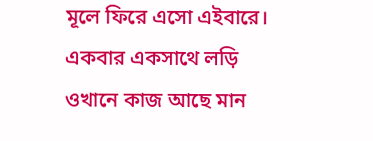মূলে ফিরে এসো এইবারে। একবার একসাথে লড়ি ওখানে কাজ আছে মান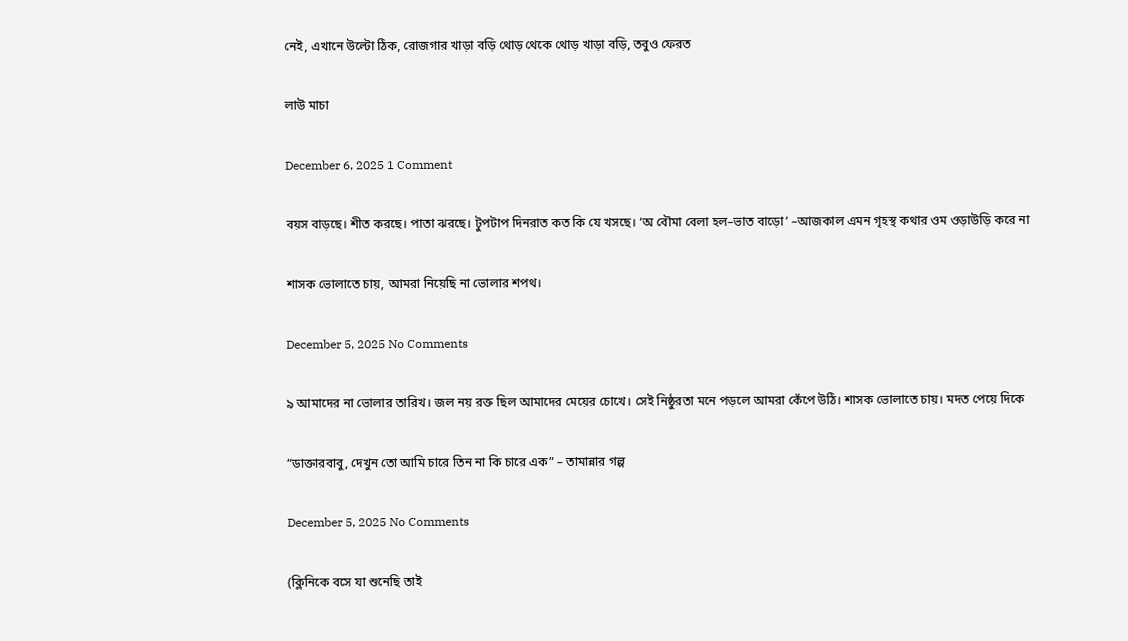নেই, এখানে উল্টো ঠিক, রোজগার খাড়া বড়ি থোড় থেকে থোড় খাড়া বড়ি, তবুও ফেরত

লাউ মাচা

December 6, 2025 1 Comment

বয়স বাড়ছে। শীত করছে। পাতা ঝরছে। টুপটাপ দিনরাত কত কি যে খসছে। ‘অ বৌমা বেলা হল–ভাত বাড়ো’ –আজকাল এমন গৃহস্থ কথার ওম ওড়াউড়ি করে না

শাসক ভোলাতে চায়, আমরা নিয়েছি না ভোলার শপথ।

December 5, 2025 No Comments

৯ আমাদের না ভোলার তারিখ। জল নয় রক্ত ছিল আমাদের মেয়ের চোখে। সেই নিষ্ঠুরতা মনে পড়লে আমরা কেঁপে উঠি। শাসক ভোলাতে চায়। মদত পেয়ে দিকে

“ডাক্তারবাবু, দেখুন তো আমি চারে তিন না কি চারে এক” – তামান্নার গল্প

December 5, 2025 No Comments

(ক্লিনিকে বসে যা শুনেছি তাই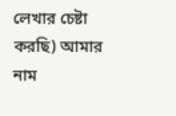লেখার চেষ্টা করছি) আমার নাম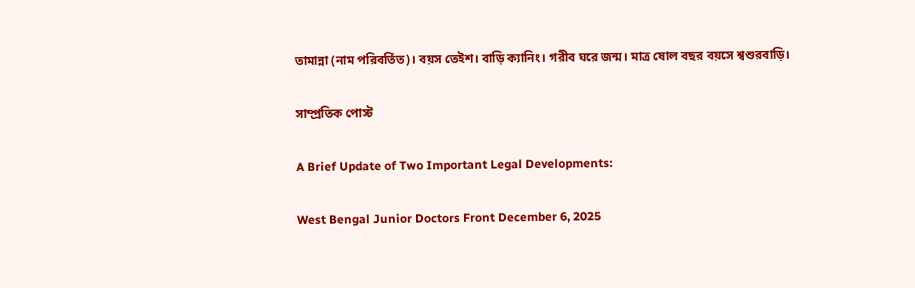তামান্না (নাম পরিবর্তিত)। বয়স তেইশ। বাড়ি ক্যানিং। গরীব ঘরে জন্ম। মাত্র ষোল বছর বয়সে শ্বশুরবাড়ি।

সাম্প্রতিক পোস্ট

A Brief Update of Two Important Legal Developments:

West Bengal Junior Doctors Front December 6, 2025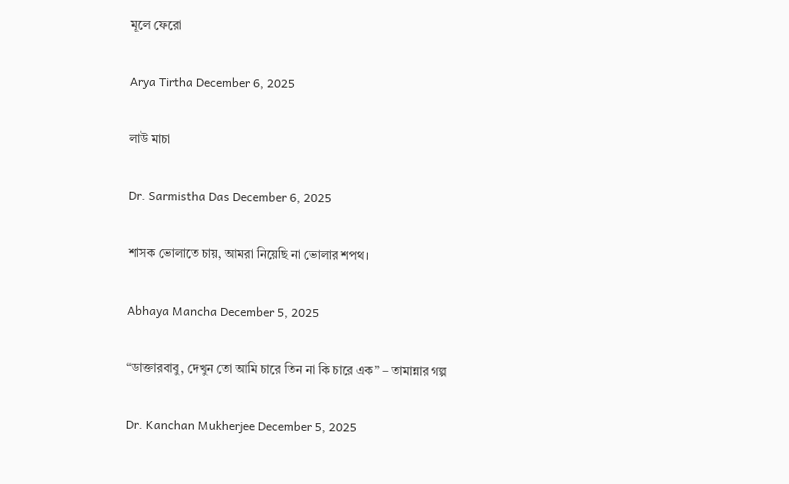মূলে ফেরো

Arya Tirtha December 6, 2025

লাউ মাচা

Dr. Sarmistha Das December 6, 2025

শাসক ভোলাতে চায়, আমরা নিয়েছি না ভোলার শপথ।

Abhaya Mancha December 5, 2025

“ডাক্তারবাবু, দেখুন তো আমি চারে তিন না কি চারে এক” – তামান্নার গল্প

Dr. Kanchan Mukherjee December 5, 2025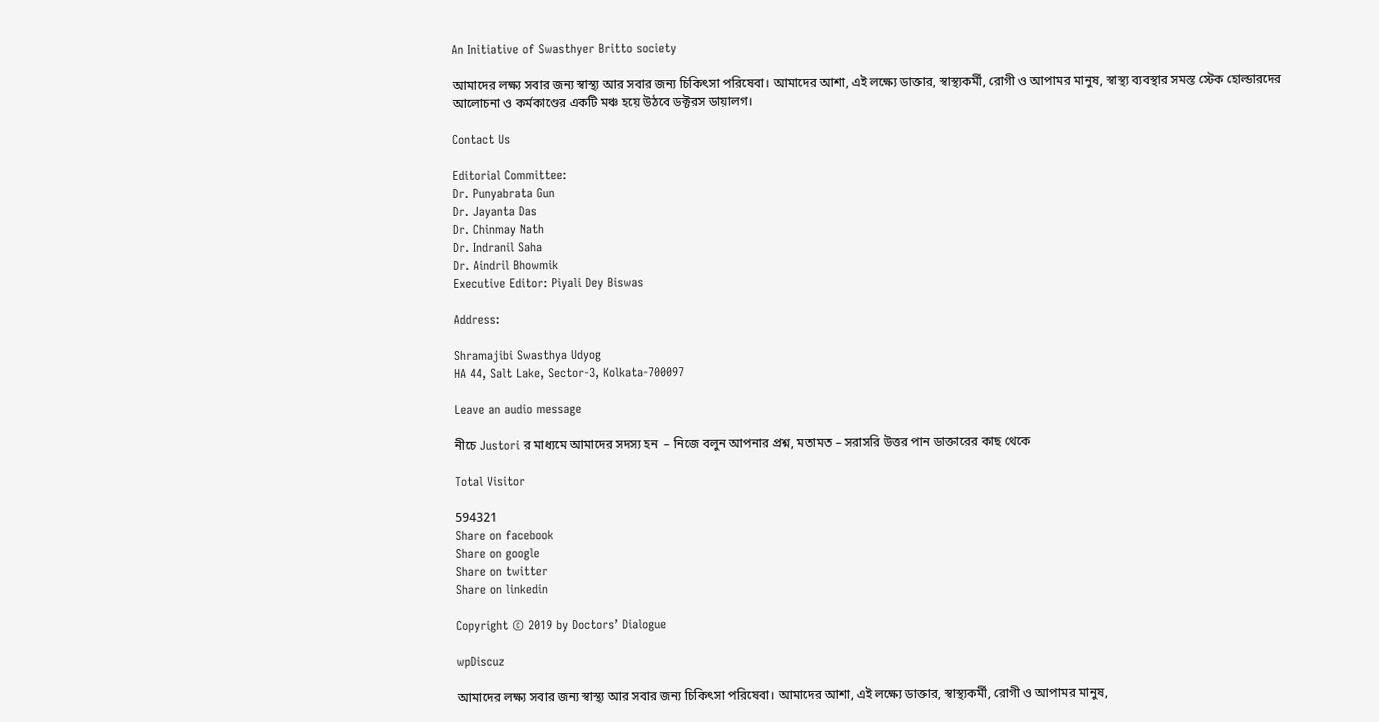An Initiative of Swasthyer Britto society

আমাদের লক্ষ্য সবার জন্য স্বাস্থ্য আর সবার জন্য চিকিৎসা পরিষেবা। আমাদের আশা, এই লক্ষ্যে ডাক্তার, স্বাস্থ্যকর্মী, রোগী ও আপামর মানুষ, স্বাস্থ্য ব্যবস্থার সমস্ত স্টেক হোল্ডারদের আলোচনা ও কর্মকাণ্ডের একটি মঞ্চ হয়ে উঠবে ডক্টরস ডায়ালগ।

Contact Us

Editorial Committee:
Dr. Punyabrata Gun
Dr. Jayanta Das
Dr. Chinmay Nath
Dr. Indranil Saha
Dr. Aindril Bhowmik
Executive Editor: Piyali Dey Biswas

Address:

Shramajibi Swasthya Udyog
HA 44, Salt Lake, Sector-3, Kolkata-700097

Leave an audio message

নীচে Justori র মাধ্যমে আমাদের সদস্য হন  – নিজে বলুন আপনার প্রশ্ন, মতামত – সরাসরি উত্তর পান ডাক্তারের কাছ থেকে

Total Visitor

594321
Share on facebook
Share on google
Share on twitter
Share on linkedin

Copyright © 2019 by Doctors’ Dialogue

wpDiscuz

আমাদের লক্ষ্য সবার জন্য স্বাস্থ্য আর সবার জন্য চিকিৎসা পরিষেবা। আমাদের আশা, এই লক্ষ্যে ডাক্তার, স্বাস্থ্যকর্মী, রোগী ও আপামর মানুষ,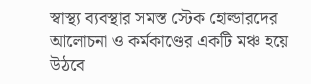স্বাস্থ্য ব্যবস্থার সমস্ত স্টেক হোল্ডারদের আলোচনা ও কর্মকাণ্ডের একটি মঞ্চ হয়ে উঠবে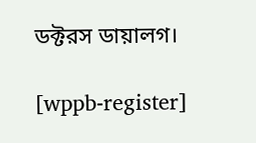ডক্টরস ডায়ালগ।

[wppb-register]